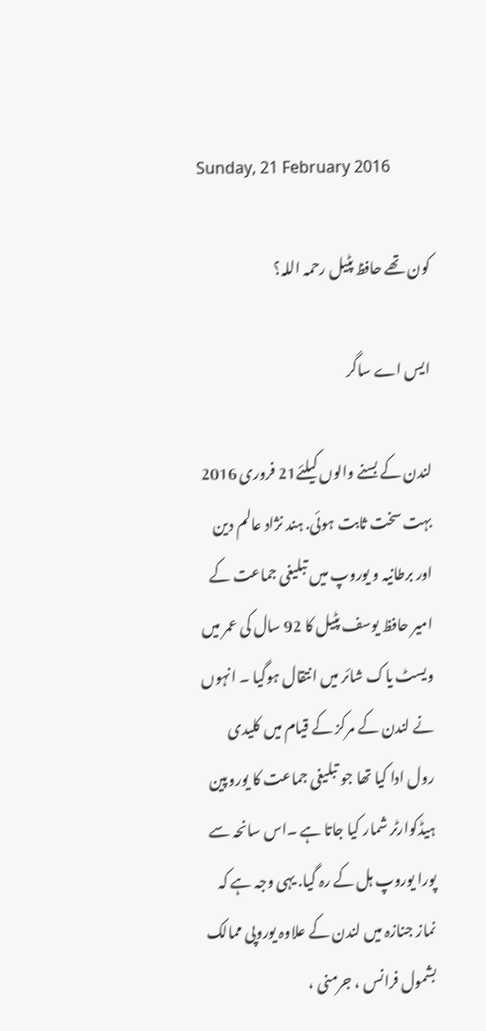Sunday, 21 February 2016

کون تھے حافظ پٹیل رحمہ اللہ؟

ایس اے ساگر

لندن کے بسنے والوں کیلئے21 فروری 2016 بہت سخت ثابت ہوئی. ہند نژاد عالم دین اور برطانیہ و یوروپ میں تبلیغی جماعت کے امیر حافظ یوسف پٹیل کا 92 سال کی عمر میں ویسٹ یاک شائر میں انتقال ہوگیا ۔ انہوں نے لندن کے مرکز کے قیام میں کلیدی رول ادا کیا تھا جو تبلیغی جماعت کا یوروپین ہیڈکوارٹر شمار کیا جاتا ہے ۔اس سانحہ سے پورا یوروپ ہل کے رہ گیا. یہی وجہ ہے کہ نماز جنازہ میں لندن کے علاوہ یوروپی ممالک بشمول فرانس ، جرمنی ،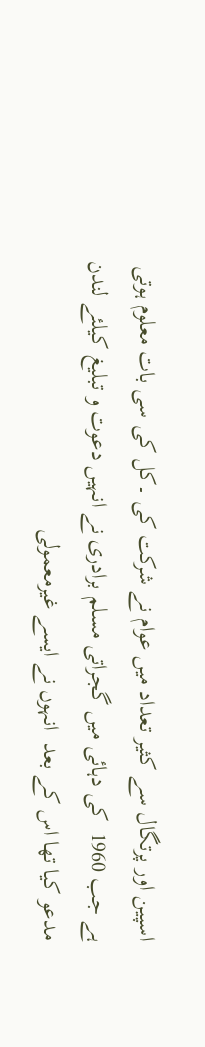اسپین اور پرتگال سے کثیر تعداد میں عوام نے شرکت کی ۔کل کی سی بات معلوم ہوتی ہے جب 1960  کی دہائی میں گجراتی مسلم برادری نے انہیں دعوت و تبلیغ کیلئے لندن مدعو کیا تھا اس کے بعد  انہوں نے ایسے غیرمعمولی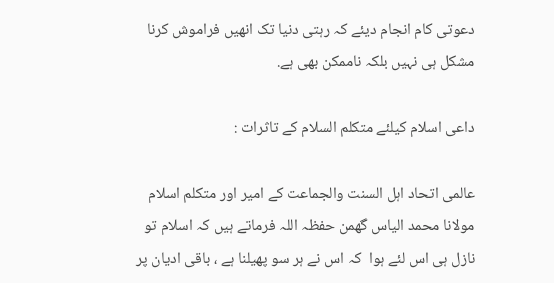دعوتی کام انجام دیئے کہ رہتی دنیا تک انھیں فراموش کرنا مشکل ہی نہیں بلکہ ناممکن بھی ہے.

داعی اسلام کیلئے متکلم السلام کے تاثرات :

عالمی اتحاد اہل السنت والجماعت کے امیر اور متکلم اسلام مولانا محمد الیاس گھمن حفظہ اللہ فرماتے ہیں کہ اسلام تو نازل ہی اس لئے ہوا  کہ اس نے ہر سو پھیلنا ہے ، باقی ادیان پر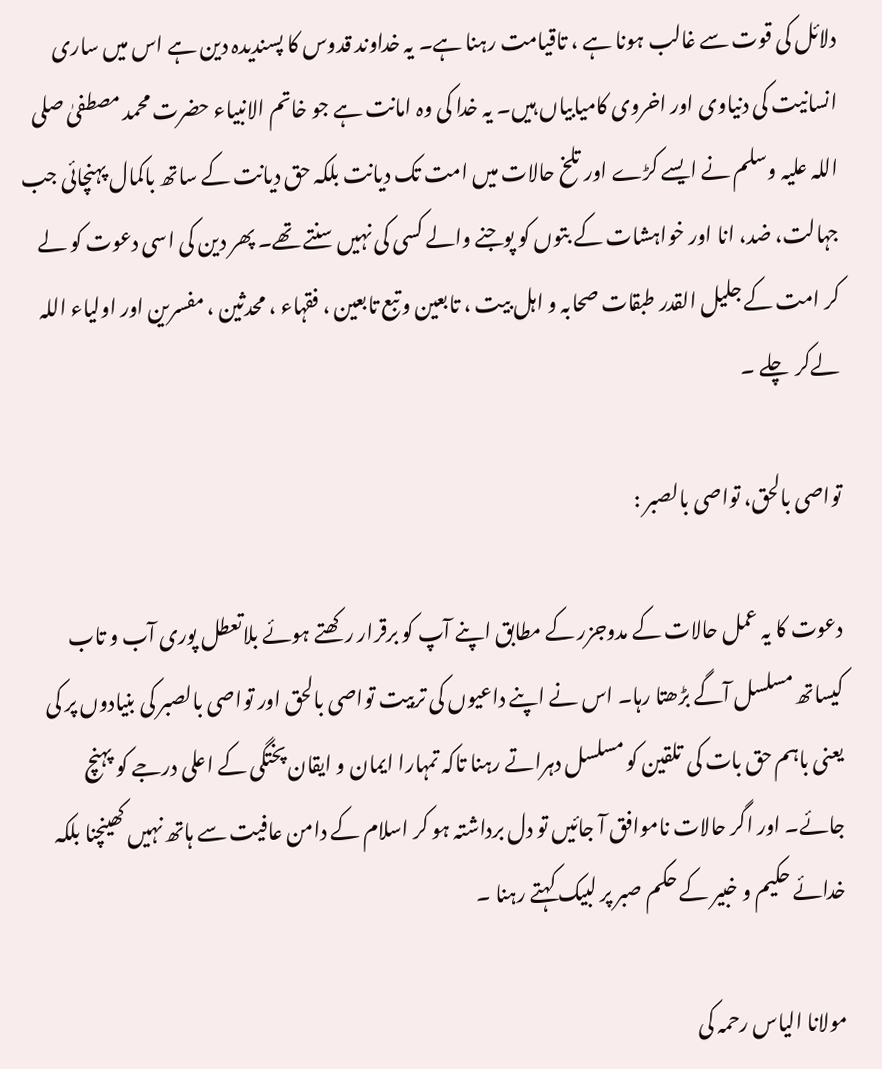دلائل کی قوت سے غالب ہونا ہے ، تاقیامت رہنا ہے۔ یہ خداوند قدوس کا پسندیدہ دین ہے اس میں ساری انسانیت کی دنیاوی اور اخروی کامیابیاں ہیں۔ یہ خدا کی وہ امانت ہے جو خاتم الانبیاء حضرت محمد مصطفیٰ صلی اللہ علیہ وسلم نے ایسے کڑے اور تلخ حالات میں امت تک دیانت بلکہ حق دیانت کے ساتھ باکمال پہنچائی جب جہالت، ضد، انا اور خواہشات کے بتوں کو پوجنے والے کسی کی نہیں سنتے تھے۔ پھر دین کی اسی دعوت کو لے کر امت کے جلیل القدر طبقات صحابہ و اہل بیت ، تابعین و تبع تابعین ، فقہاء ، محدثین ، مفسرین اور اولیاء اللہ لےکر  چلے ۔

تواصی بالحق، تواصی بالصبر :

دعوت کا یہ عمل حالات کے مدوجزر کے مطابق اپنے آپ کو برقرار رکھتے ہوئے بلاتعطل پوری آب و تاب کیساتھ مسلسل آگے بڑھتا رہا۔ اس نے اپنے داعیوں کی تربیت تواصی بالحق اور تواصی بالصبر کی بنیادوں پر کی یعنی باہم حق بات کی تلقین کو مسلسل دہراتے رہنا تاکہ تمہارا ایمان و ایقان پختگی کے اعلی درجے کو پہنچ جائے۔ اور اگر حالات ناموافق آ جائیں تو دل برداشتہ ہو کر اسلام کے دامن عافیت سے ہاتھ نہیں کھینچنا بلکہ خدائے حکیم و خبیر کے حکم صبر پر لبیک کہتے رہنا ۔

مولانا الیاس رحمہ کی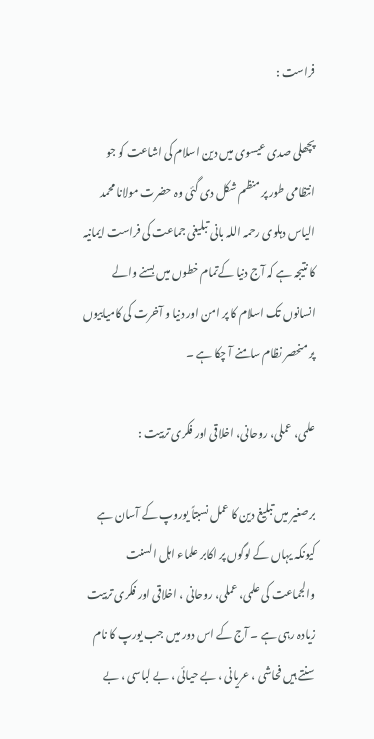فراست :

پچھلی صدی عیسوی میں دین اسلام کی اشاعت کو جو انتظامی طور پر منظم شکل دی گئی وہ حضرت مولانا محمد الیاس دہلوی رحمہ اللہ بانی تبلیغی جماعت کی فراست ایمانیہ کا نتیجہ ہے کہ آج دنیا کےتمام خطوں میں بسنے والے انسانوں تک اسلام کا پر امن اور دنیا و آخرت کی کامیابیوں پر منحصر نظام سامنے آ چکا ہے ۔

علمی، عملی، روحانی، اخلاقی اور فکری تربیت :

برصغیر میں تبلیغ دین کا عمل نسبتاً یوروپ کے آسان ہے کیونکہ یہاں کے لوگوں پر اکابر علماء اہل السنت والجماعت کی علمی، عملی، روحانی ، اخلاقی اور فکری تربیت زیادہ رہی ہے ۔ آج کے اس دور میں جب یورپ کا نام سنتے ہیں فحاشی ، عریانی ، بے حیائی ، بے لباسی ، بے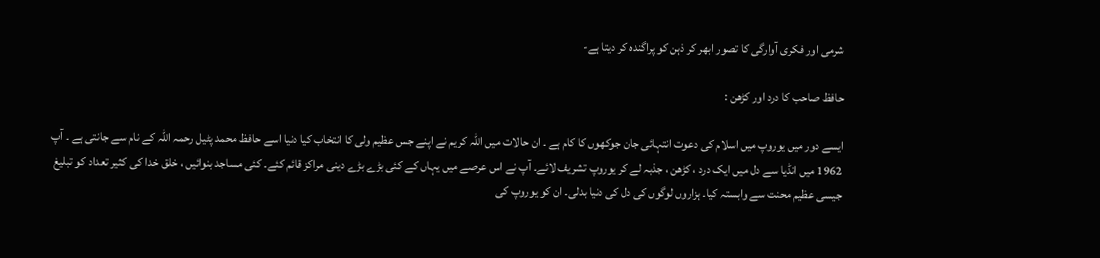شرمی اور فکری آوارگی کا تصور ابھر کر ذہن کو پراگندہ کر دیتا ہے-

حافظ صاحب کا درد اور کڑھن :

ایسے دور میں یوروپ میں اسلام کی دعوت انتہائی جان جوکھوں کا کام ہے ۔ ان حالات میں اللہ کریم نے اپنے جس عظیم ولی کا انتخاب کیا دنیا اسے حافظ محمد پٹیل رحمہ اللہ کے نام سے جانتی ہے ۔ آپ 1962 میں انڈیا سے دل میں ایک درد ، کڑھن ، جذبہ لے کر یوروپ تشریف لائے۔ آپ نے اس عرصے میں یہاں کے کئی بڑے بڑے دینی مراکز قائم کئے۔ کئی مساجد بنوائیں ، خلق خدا کی کثیر تعداد کو تبلیغ جیسی عظیم محنت سے وابستہ کیا۔ ہزاروں لوگوں کی دل کی دنیا بدلی۔ ان کو یوروپ کی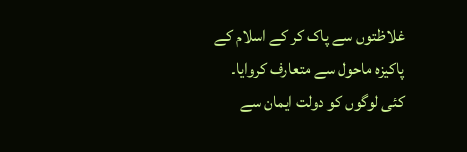غلاظتوں سے پاک کر کے اسلام کے پاکیزہ ماحول سے متعارف کروایا۔ کئی لوگوں کو دولت ایمان سے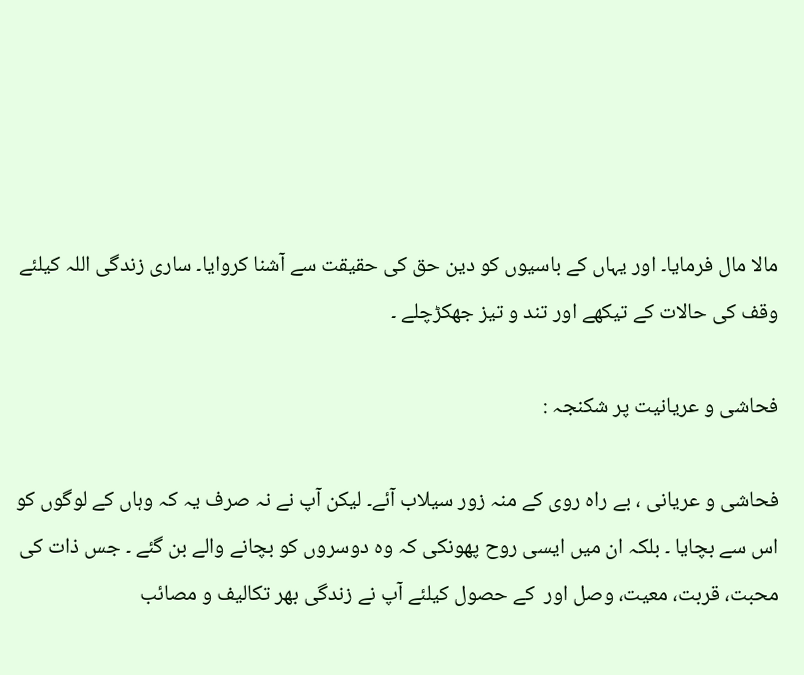مالا مال فرمایا۔ اور یہاں کے باسیوں کو دین حق کی حقیقت سے آشنا کروایا۔ ساری زندگی اللہ کیلئے وقف کی حالات کے تیکھے اور تند و تیز جھکڑچلے ۔

فحاشی و عریانیت پر شکنجہ :

فحاشی و عریانی ، بے راہ روی کے منہ زور سیلاب آئے۔ لیکن آپ نے نہ صرف یہ کہ وہاں کے لوگوں کو اس سے بچایا ۔ بلکہ ان میں ایسی روح پھونکی کہ وہ دوسروں کو بچانے والے بن گئے ۔ جس ذات کی محبت، قربت، معیت، وصل اور  کے حصول کیلئے آپ نے زندگی بھر تکالیف و مصائب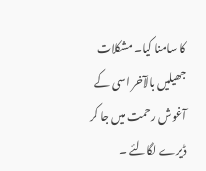کا سامنا کیا۔ مشکلات جھیلیں بالآخر اسی کے آغوش رحمت میں جا کر ڈیرے لگالئے ۔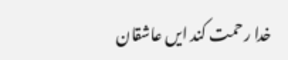خدا رحمت کند ایں عاشقان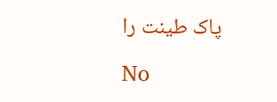پاک طینت را

No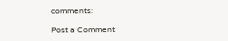comments:

Post a Comment